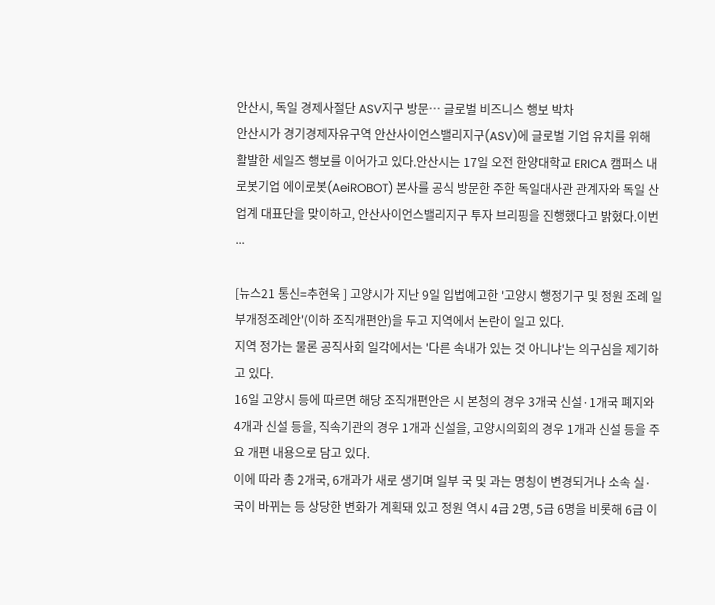안산시, 독일 경제사절단 ASV지구 방문… 글로벌 비즈니스 행보 박차
안산시가 경기경제자유구역 안산사이언스밸리지구(ASV)에 글로벌 기업 유치를 위해 활발한 세일즈 행보를 이어가고 있다.안산시는 17일 오전 한양대학교 ERICA 캠퍼스 내 로봇기업 에이로봇(AeiROBOT) 본사를 공식 방문한 주한 독일대사관 관계자와 독일 산업계 대표단을 맞이하고, 안산사이언스밸리지구 투자 브리핑을 진행했다고 밝혔다.이번 ...

[뉴스21 통신=추현욱 ] 고양시가 지난 9일 입법예고한 '고양시 행정기구 및 정원 조례 일부개정조례안'(이하 조직개편안)을 두고 지역에서 논란이 일고 있다.
지역 정가는 물론 공직사회 일각에서는 '다른 속내가 있는 것 아니냐'는 의구심을 제기하고 있다.
16일 고양시 등에 따르면 해당 조직개편안은 시 본청의 경우 3개국 신설·1개국 폐지와 4개과 신설 등을, 직속기관의 경우 1개과 신설을, 고양시의회의 경우 1개과 신설 등을 주요 개편 내용으로 담고 있다.
이에 따라 총 2개국, 6개과가 새로 생기며 일부 국 및 과는 명칭이 변경되거나 소속 실·국이 바뀌는 등 상당한 변화가 계획돼 있고 정원 역시 4급 2명, 5급 6명을 비롯해 6급 이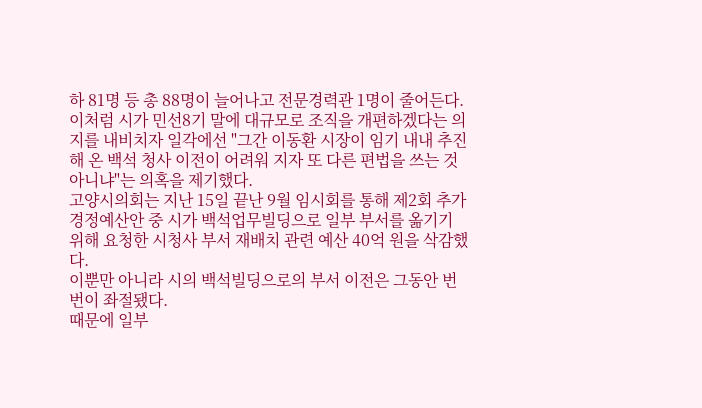하 81명 등 총 88명이 늘어나고 전문경력관 1명이 줄어든다.
이처럼 시가 민선8기 말에 대규모로 조직을 개편하겠다는 의지를 내비치자 일각에선 "그간 이동환 시장이 임기 내내 추진해 온 백석 청사 이전이 어려워 지자 또 다른 편법을 쓰는 것 아니냐"는 의혹을 제기했다.
고양시의회는 지난 15일 끝난 9월 임시회를 통해 제2회 추가경정예산안 중 시가 백석업무빌딩으로 일부 부서를 옮기기 위해 요청한 시청사 부서 재배치 관련 예산 40억 원을 삭감했다.
이뿐만 아니라 시의 백석빌딩으로의 부서 이전은 그동안 번번이 좌절됐다.
때문에 일부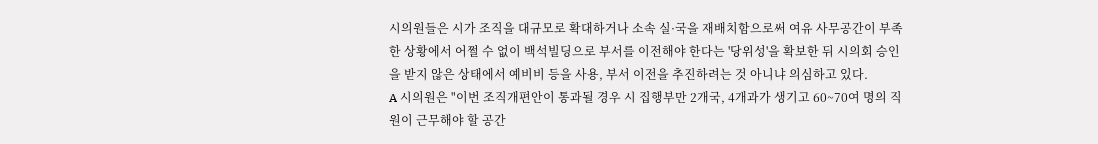시의원들은 시가 조직을 대규모로 확대하거나 소속 실·국을 재배치함으로써 여유 사무공간이 부족한 상황에서 어쩔 수 없이 백석빌딩으로 부서를 이전해야 한다는 '당위성'을 확보한 뒤 시의회 승인을 받지 않은 상태에서 예비비 등을 사용, 부서 이전을 추진하려는 것 아니냐 의심하고 있다.
A 시의원은 "이번 조직개편안이 통과될 경우 시 집행부만 2개국, 4개과가 생기고 60~70여 명의 직원이 근무해야 할 공간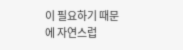이 필요하기 때문에 자연스럽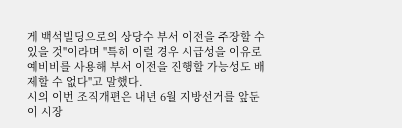게 백석빌딩으로의 상당수 부서 이전을 주장할 수 있을 것"이라며 "특히 이럴 경우 시급성을 이유로 예비비를 사용해 부서 이전을 진행할 가능성도 배제할 수 없다"고 말했다.
시의 이번 조직개편은 내년 6월 지방선거를 앞둔 이 시장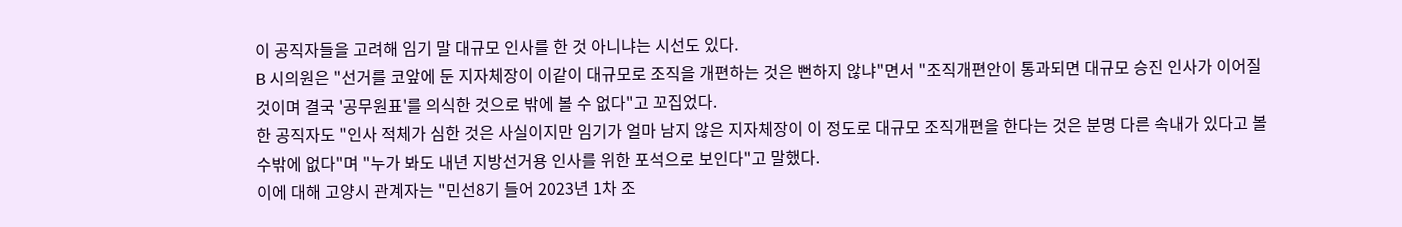이 공직자들을 고려해 임기 말 대규모 인사를 한 것 아니냐는 시선도 있다.
B 시의원은 "선거를 코앞에 둔 지자체장이 이같이 대규모로 조직을 개편하는 것은 뻔하지 않냐"면서 "조직개편안이 통과되면 대규모 승진 인사가 이어질 것이며 결국 '공무원표'를 의식한 것으로 밖에 볼 수 없다"고 꼬집었다.
한 공직자도 "인사 적체가 심한 것은 사실이지만 임기가 얼마 남지 않은 지자체장이 이 정도로 대규모 조직개편을 한다는 것은 분명 다른 속내가 있다고 볼 수밖에 없다"며 "누가 봐도 내년 지방선거용 인사를 위한 포석으로 보인다"고 말했다.
이에 대해 고양시 관계자는 "민선8기 들어 2023년 1차 조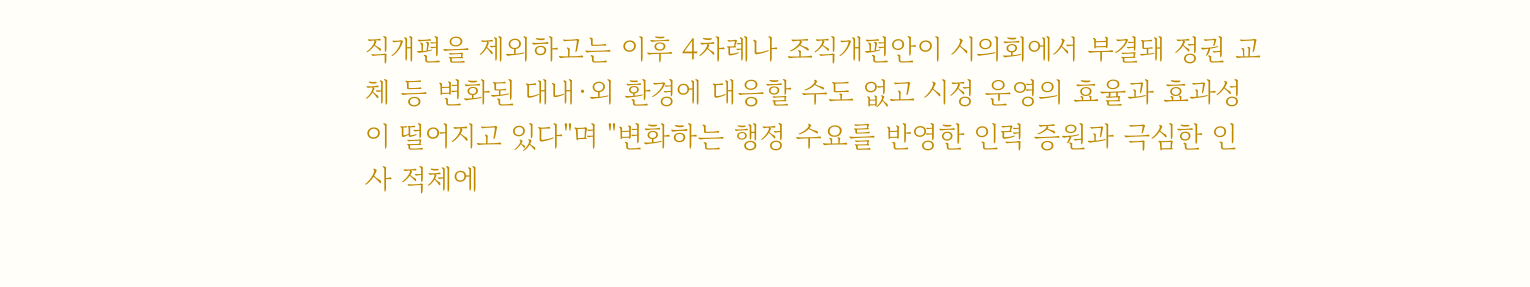직개편을 제외하고는 이후 4차례나 조직개편안이 시의회에서 부결돼 정권 교체 등 변화된 대내·외 환경에 대응할 수도 없고 시정 운영의 효율과 효과성이 떨어지고 있다"며 "변화하는 행정 수요를 반영한 인력 증원과 극심한 인사 적체에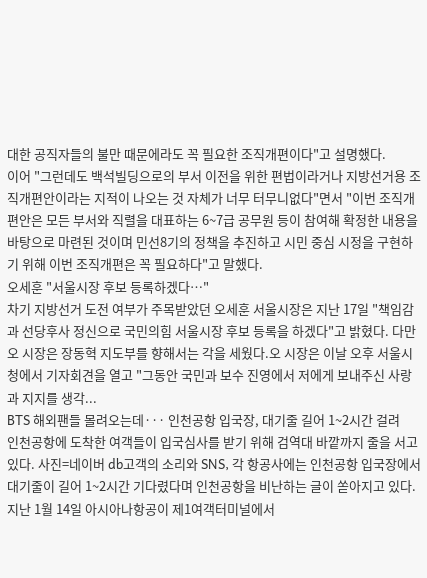대한 공직자들의 불만 때문에라도 꼭 필요한 조직개편이다"고 설명했다.
이어 "그런데도 백석빌딩으로의 부서 이전을 위한 편법이라거나 지방선거용 조직개편안이라는 지적이 나오는 것 자체가 너무 터무니없다"면서 "이번 조직개편안은 모든 부서와 직렬을 대표하는 6~7급 공무원 등이 참여해 확정한 내용을 바탕으로 마련된 것이며 민선8기의 정책을 추진하고 시민 중심 시정을 구현하기 위해 이번 조직개편은 꼭 필요하다"고 말했다.
오세훈 "서울시장 후보 등록하겠다…"
차기 지방선거 도전 여부가 주목받았던 오세훈 서울시장은 지난 17일 "책임감과 선당후사 정신으로 국민의힘 서울시장 후보 등록을 하겠다"고 밝혔다. 다만 오 시장은 장동혁 지도부를 향해서는 각을 세웠다.오 시장은 이날 오후 서울시청에서 기자회견을 열고 "그동안 국민과 보수 진영에서 저에게 보내주신 사랑과 지지를 생각...
BTS 해외팬들 몰려오는데··· 인천공항 입국장, 대기줄 길어 1~2시간 걸려
인천공항에 도착한 여객들이 입국심사를 받기 위해 검역대 바깥까지 줄을 서고 있다. 사진=네이버 db고객의 소리와 SNS, 각 항공사에는 인천공항 입국장에서 대기줄이 길어 1~2시간 기다렸다며 인천공항을 비난하는 글이 쏟아지고 있다.지난 1월 14일 아시아나항공이 제1여객터미널에서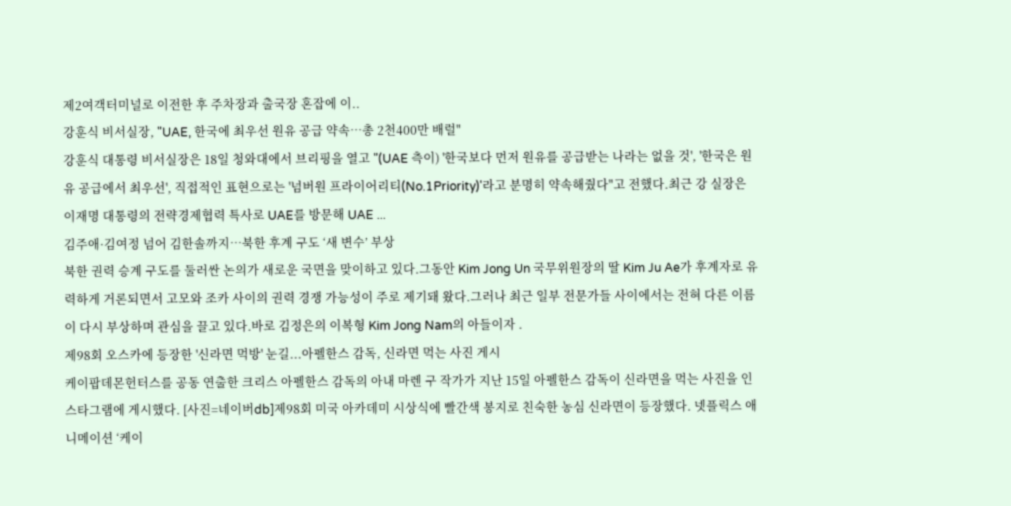제2여객터미널로 이전한 후 주차장과 출국장 혼잡에 이..
강훈식 비서실장, "UAE, 한국에 최우선 원유 공급 약속…총 2천400만 배럴"
강훈식 대통령 비서실장은 18일 청와대에서 브리핑을 열고 "(UAE 측이) '한국보다 먼저 원유를 공급받는 나라는 없을 것', '한국은 원유 공급에서 최우선', 직접적인 표현으로는 '넘버원 프라이어리티(No.1Priority)'라고 분명히 약속해줬다"고 전했다.최근 강 실장은 이재명 대통령의 전략경제협력 특사로 UAE를 방문해 UAE ...
김주애·김여정 넘어 김한솔까지…북한 후계 구도 ‘새 변수’ 부상
북한 권력 승계 구도를 둘러싼 논의가 새로운 국면을 맞이하고 있다.그동안 Kim Jong Un 국무위원장의 딸 Kim Ju Ae가 후계자로 유력하게 거론되면서 고모와 조카 사이의 권력 경쟁 가능성이 주로 제기돼 왔다.그러나 최근 일부 전문가들 사이에서는 전혀 다른 이름이 다시 부상하며 관심을 끌고 있다.바로 김정은의 이복형 Kim Jong Nam의 아들이자 .
제98회 오스카에 등장한 '신라면 먹방' 눈길...아펠한스 감독, 신라면 먹는 사진 게시
케이팝데몬헌터스를 공동 연출한 크리스 아펠한스 감독의 아내 마렌 구 작가가 지난 15일 아펠한스 감독이 신라면을 먹는 사진을 인스타그램에 게시했다. [사진=네이버db]제98회 미국 아카데미 시상식에 빨간색 봉지로 친숙한 농심 신라면이 등장했다. 넷플릭스 애니메이션 ‘케이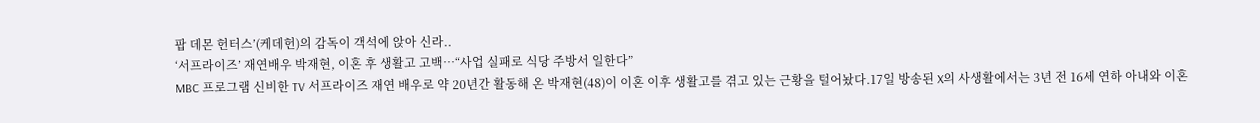팝 데몬 헌터스’(케데헌)의 감독이 객석에 앉아 신라..
‘서프라이즈’ 재연배우 박재현, 이혼 후 생활고 고백…“사업 실패로 식당 주방서 일한다”
MBC 프로그램 신비한 TV 서프라이즈 재연 배우로 약 20년간 활동해 온 박재현(48)이 이혼 이후 생활고를 겪고 있는 근황을 털어놨다.17일 방송된 X의 사생활에서는 3년 전 16세 연하 아내와 이혼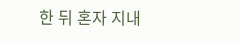한 뒤 혼자 지내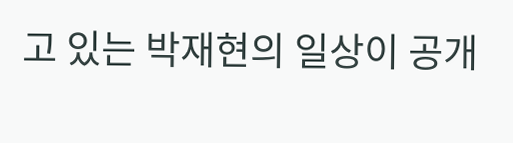고 있는 박재현의 일상이 공개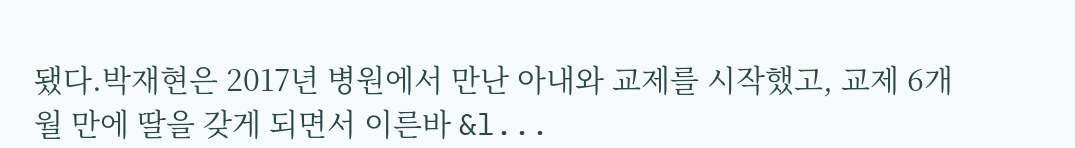됐다.박재현은 2017년 병원에서 만난 아내와 교제를 시작했고, 교제 6개월 만에 딸을 갖게 되면서 이른바 &l...